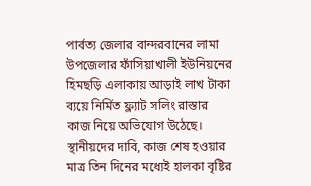পার্বত্য জেলার বান্দরবানের লামা উপজেলার ফাঁসিয়াখালী ইউনিয়নের হিমছড়ি এলাকায় আড়াই লাখ টাকা ব্যয়ে নির্মিত ফ্ল্যাট সলিং রাস্তার কাজ নিয়ে অভিযোগ উঠেছে। স্থানীয়দের দাবি, কাজ শেষ হওয়ার মাত্র তিন দিনের মধ্যেই হালকা বৃষ্টির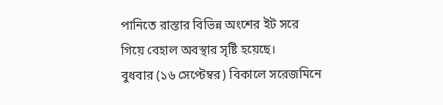পানিতে রাস্তার বিভিন্ন অংশের ইট সরে গিয়ে বেহাল অবস্থার সৃষ্টি হয়েছে।
বুধবার (১৬ সেপ্টেম্বর) বিকালে সরেজমিনে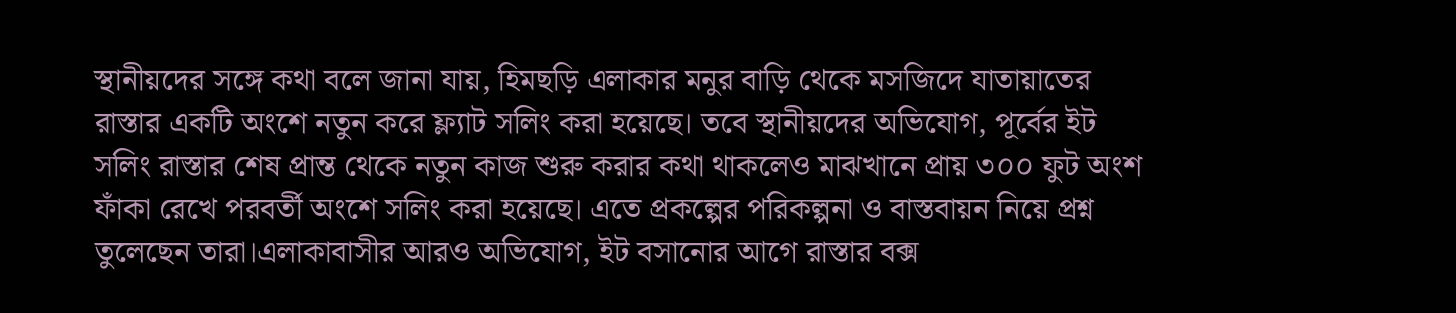স্থানীয়দের সঙ্গে কথা বলে জানা যায়, হিমছড়ি এলাকার মনুর বাড়ি থেকে মসজিদে যাতায়াতের রাস্তার একটি অংশে নতুন করে ফ্ল্যাট সলিং করা হয়েছে। তবে স্থানীয়দের অভিযোগ, পূর্বের ইট সলিং রাস্তার শেষ প্রান্ত থেকে নতুন কাজ শুরু করার কথা থাকলেও মাঝখানে প্রায় ৩০০ ফুট অংশ ফাঁকা রেখে পরবর্তী অংশে সলিং করা হয়েছে। এতে প্রকল্পের পরিকল্পনা ও বাস্তবায়ন নিয়ে প্রশ্ন তুলেছেন তারা।এলাকাবাসীর আরও অভিযোগ, ইট বসানোর আগে রাস্তার বক্স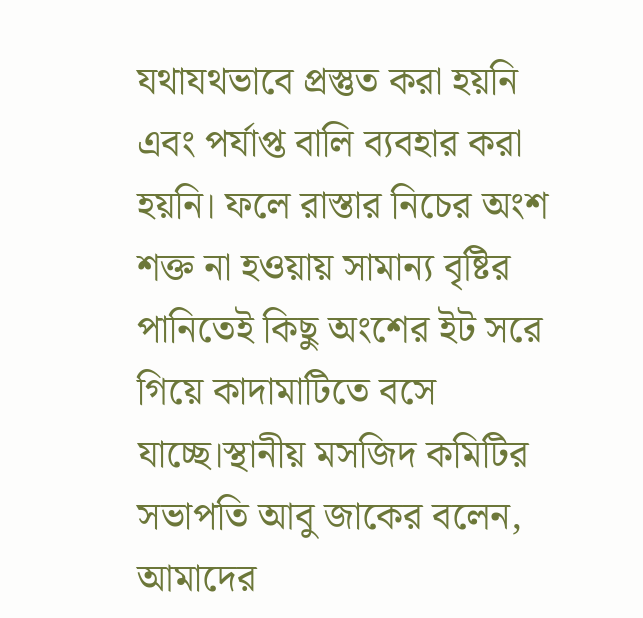যথাযথভাবে প্রস্তুত করা হয়নি এবং পর্যাপ্ত বালি ব্যবহার করা হয়নি। ফলে রাস্তার নিচের অংশ শক্ত না হওয়ায় সামান্য বৃষ্টির পানিতেই কিছু অংশের ইট সরে গিয়ে কাদামাটিতে বসে যাচ্ছে।স্থানীয় মসজিদ কমিটির সভাপতি আবু জাকের বলেন, আমাদের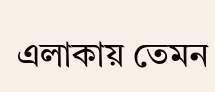এলাকায় তেমন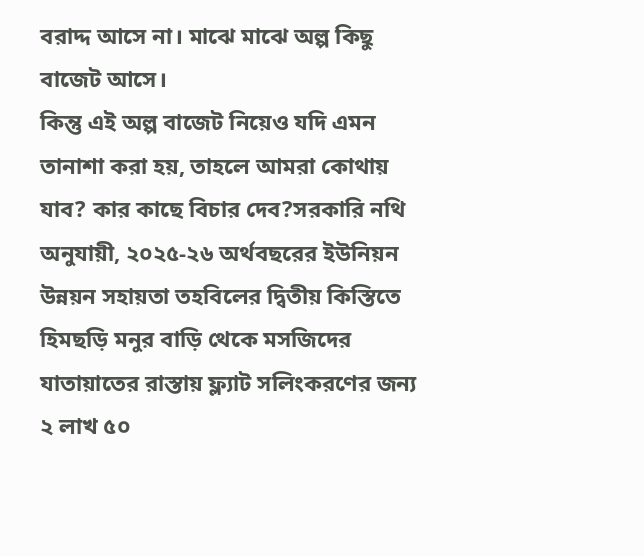বরাদ্দ আসে না। মাঝে মাঝে অল্প কিছু বাজেট আসে।
কিন্তু এই অল্প বাজেট নিয়েও যদি এমন তানাশা করা হয়, তাহলে আমরা কোথায় যাব? কার কাছে বিচার দেব?সরকারি নথি অনুযায়ী, ২০২৫-২৬ অর্থবছরের ইউনিয়ন উন্নয়ন সহায়তা তহবিলের দ্বিতীয় কিস্তিতে হিমছড়ি মনুর বাড়ি থেকে মসজিদের যাতায়াতের রাস্তায় ফ্ল্যাট সলিংকরণের জন্য ২ লাখ ৫০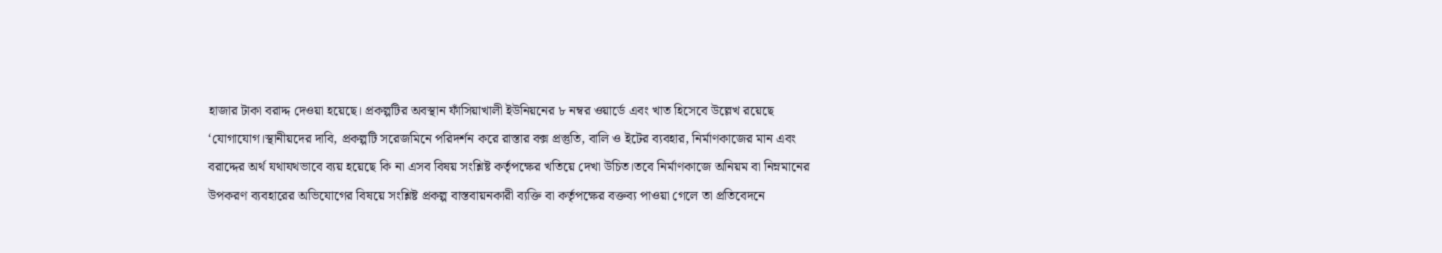হাজার টাকা বরাদ্দ দেওয়া হয়েছে। প্রকল্পটির অবস্থান ফাঁসিয়াখালী ইউনিয়নের ৮ নম্বর ওয়ার্ডে এবং খাত হিসেবে উল্লেখ রয়েছে ‘যোগাযোগ।স্থানীয়দের দাবি, প্রকল্পটি সরেজমিনে পরিদর্শন করে রাস্তার বক্স প্রস্তুতি, বালি ও ইটের ব্যবহার, নির্মাণকাজের মান এবং বরাদ্দের অর্থ যথাযথভাবে ব্যয় হয়েছে কি না এসব বিষয় সংশ্লিষ্ট কর্তৃপক্ষের খতিয়ে দেখা উচিত।তবে নির্মাণকাজে অনিয়ম বা নিম্নমানের উপকরণ ব্যবহারের অভিযোগের বিষয়ে সংশ্লিষ্ট প্রকল্প বাস্তবায়নকারী ব্যক্তি বা কর্তৃপক্ষের বক্তব্য পাওয়া গেলে তা প্রতিবেদনে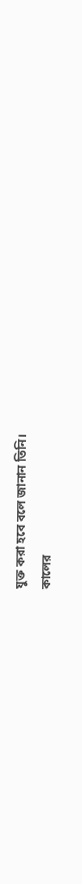যুক্ত করা হবে বলে জানান তিনি।
কালের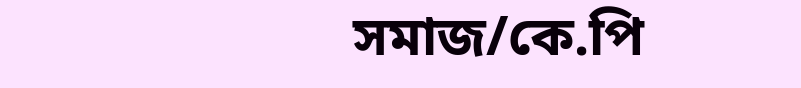সমাজ/কে.পি